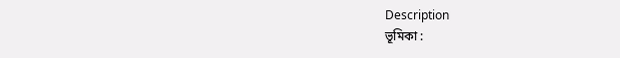Description
ভূমিকা :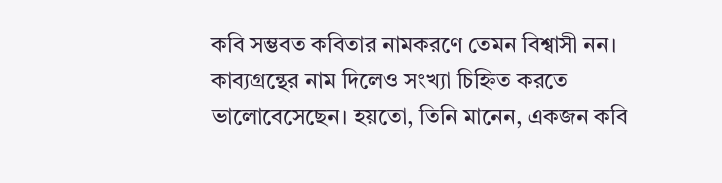কবি সম্ভবত কবিতার নামকরণে তেমন বিশ্বাসী নন। কাব্যগ্রন্থের নাম দিলেও সংখ্যা চিহ্নিত করতে ভালোবেসেছেন। হয়তো, তিনি মানেন, একজন কবি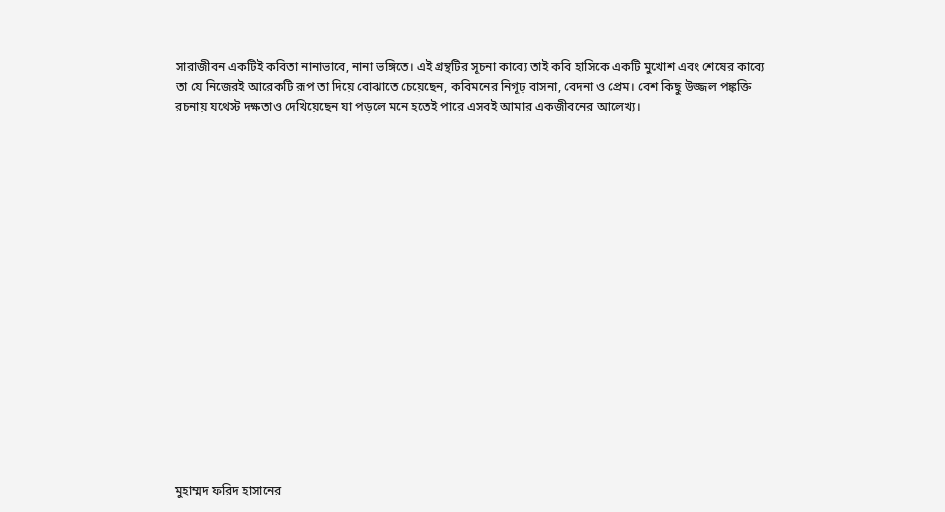সারাজীবন একটিই কবিতা নানাভাবে, নানা ভঙ্গিতে। এই গ্রন্থটির সূচনা কাব্যে তাই কবি হাসিকে একটি মুখোশ এবং শেষের কাব্যে তা যে নিজেরই আরেকটি রূপ তা দিয়ে বোঝাতে চেয়েছেন, কবিমনের নিগূঢ় বাসনা, বেদনা ও প্রেম। বেশ কিছু উজ্জল পঙ্কক্তি রচনায় যথেস্ট দক্ষতাও দেখিয়েছেন যা পড়লে মনে হতেই পারে এসবই আমার একজীবনের আলেখ্য।


















মুহাম্মদ ফরিদ হাসানের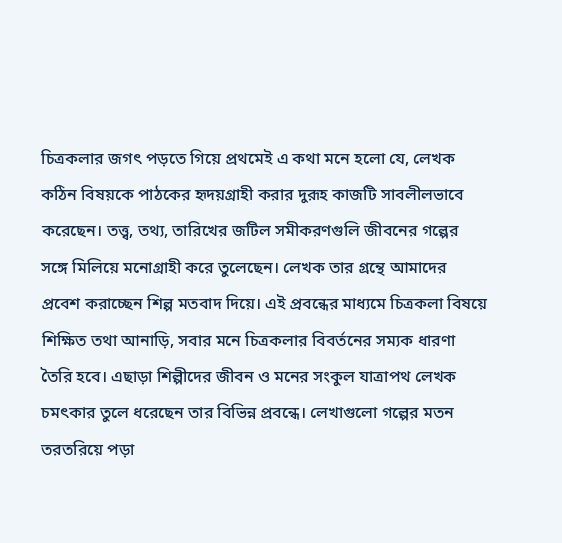চিত্রকলার জগৎ পড়তে গিয়ে প্রথমেই এ কথা মনে হলো যে, লেখক কঠিন বিষয়কে পাঠকের হৃদয়গ্রাহী করার দুরূহ কাজটি সাবলীলভাবে করেছেন। তত্ত্ব, তথ্য, তারিখের জটিল সমীকরণগুলি জীবনের গল্পের সঙ্গে মিলিয়ে মনোগ্রাহী করে তুলেছেন। লেখক তার গ্রন্থে আমাদের প্রবেশ করাচ্ছেন শিল্প মতবাদ দিয়ে। এই প্রবন্ধের মাধ্যমে চিত্রকলা বিষয়ে শিক্ষিত তথা আনাড়ি, সবার মনে চিত্রকলার বিবর্তনের সম্যক ধারণা তৈরি হবে। এছাড়া শিল্পীদের জীবন ও মনের সংকুল যাত্রাপথ লেখক চমৎকার তুলে ধরেছেন তার বিভিন্ন প্রবন্ধে। লেখাগুলো গল্পের মতন তরতরিয়ে পড়া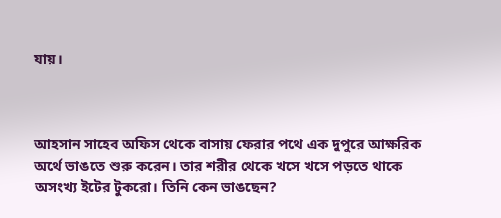যায়।



আহসান সাহেব অফিস থেকে বাসায় ফেরার পথে এক দুপুরে আক্ষরিক অর্থে ভাঙতে শুরু করেন। তার শরীর থেকে খসে খসে পড়তে থাকে অসংখ্য ইটের টুকরো। তিনি কেন ভাঙছেন?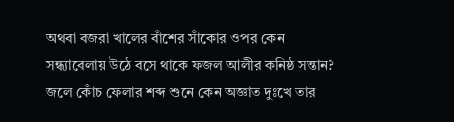অথবা বজরা খালের বাঁশের সাঁকোর ওপর কেন সন্ধ্যাবেলায় উঠে বসে থাকে ফজল আলীর কনিষ্ঠ সন্তান? জলে কোঁচ ফেলার শব্দ শুনে কেন অজ্ঞাত দুঃখে তার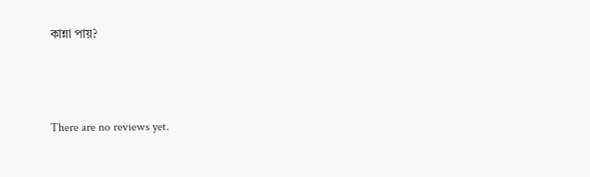কান্না পায়?



There are no reviews yet.